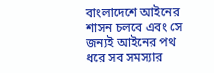বাংলাদেশে আইনের শাসন চলবে এবং সে জন্যই আইনের পথ ধরে সব সমস্যার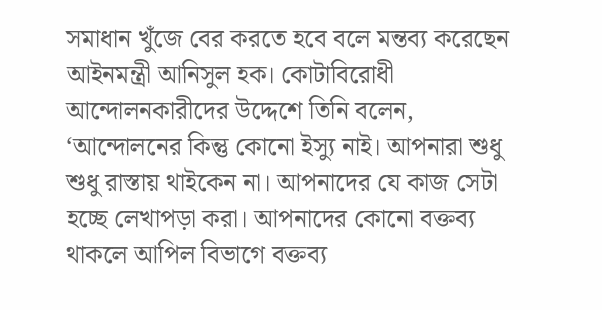সমাধান খুঁজে বের করতে হবে বলে মন্তব্য করেছেন আইনমন্ত্রী আনিসুল হক। কোটাবিরোধী আন্দোলনকারীদের উদ্দেশে তিনি বলেন, ‘আন্দোলনের কিন্তু কোনো ইস্যু নাই। আপনারা শুধু শুধু রাস্তায় থাইকেন না। আপনাদের যে কাজ সেটা হচ্ছে লেখাপড়া করা। আপনাদের কোনো বক্তব্য থাকলে আপিল বিভাগে বক্তব্য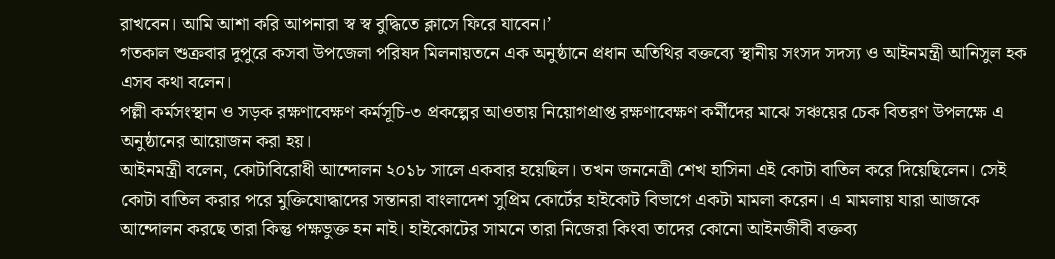রাখবেন। আমি আশা করি আপনারা স্ব স্ব বুদ্ধিতে ক্লাসে ফিরে যাবেন।’
গতকাল শুক্রবার দুপুরে কসবা উপজেলা পরিষদ মিলনায়তনে এক অনুষ্ঠানে প্রধান অতিথির বক্তব্যে স্থানীয় সংসদ সদস্য ও আইনমন্ত্রী আনিসুল হক এসব কথা বলেন।
পল্লী কর্মসংস্থান ও সড়ক রক্ষণাবেক্ষণ কর্মসূচি-৩ প্রকল্পের আওতায় নিয়োগপ্রাপ্ত রক্ষণাবেক্ষণ কর্মীদের মাঝে সঞ্চয়ের চেক বিতরণ উপলক্ষে এ অনুষ্ঠানের আয়োজন করা হয়।
আইনমন্ত্রী বলেন, কোটাবিরোধী আন্দোলন ২০১৮ সালে একবার হয়েছিল। তখন জননেত্রী শেখ হাসিনা এই কোটা বাতিল করে দিয়েছিলেন। সেই কোটা বাতিল করার পরে মুক্তিযোদ্ধাদের সন্তানরা বাংলাদেশ সুপ্রিম কোর্টের হাইকোট বিভাগে একটা মামলা করেন। এ মামলায় যারা আজকে আন্দোলন করছে তারা কিন্তু পক্ষভুক্ত হন নাই। হাইকোটের সামনে তারা নিজেরা কিংবা তাদের কোনো আইনজীবী বক্তব্য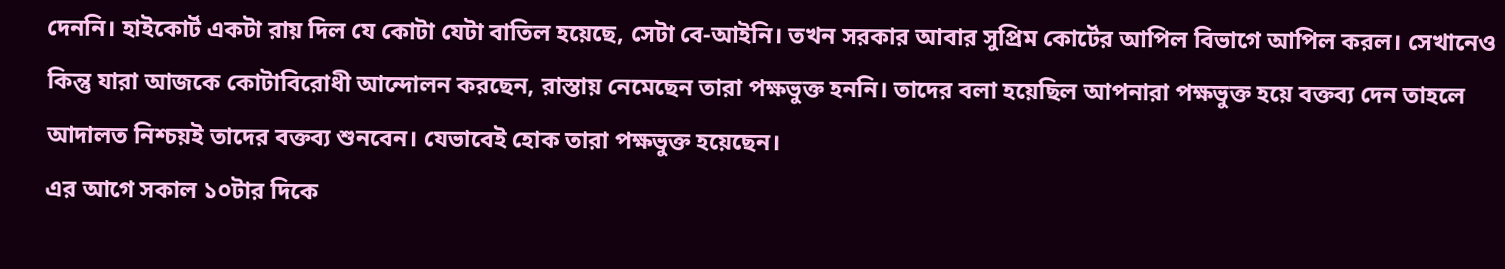দেননি। হাইকোর্ট একটা রায় দিল যে কোটা যেটা বাতিল হয়েছে, সেটা বে-আইনি। তখন সরকার আবার সুপ্রিম কোর্টের আপিল বিভাগে আপিল করল। সেখানেও কিন্তু যারা আজকে কোটাবিরোধী আন্দোলন করছেন, রাস্তায় নেমেছেন তারা পক্ষভুক্ত হননি। তাদের বলা হয়েছিল আপনারা পক্ষভুক্ত হয়ে বক্তব্য দেন তাহলে আদালত নিশ্চয়ই তাদের বক্তব্য শুনবেন। যেভাবেই হোক তারা পক্ষভুক্ত হয়েছেন।
এর আগে সকাল ১০টার দিকে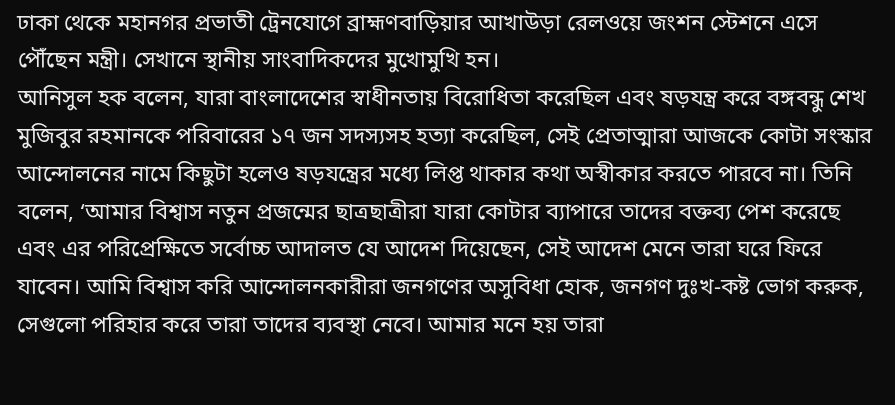ঢাকা থেকে মহানগর প্রভাতী ট্রেনযোগে ব্রাহ্মণবাড়িয়ার আখাউড়া রেলওয়ে জংশন স্টেশনে এসে পৌঁছেন মন্ত্রী। সেখানে স্থানীয় সাংবাদিকদের মুখোমুখি হন।
আনিসুল হক বলেন, যারা বাংলাদেশের স্বাধীনতায় বিরোধিতা করেছিল এবং ষড়যন্ত্র করে বঙ্গবন্ধু শেখ মুজিবুর রহমানকে পরিবারের ১৭ জন সদস্যসহ হত্যা করেছিল, সেই প্রেতাত্মারা আজকে কোটা সংস্কার আন্দোলনের নামে কিছুটা হলেও ষড়যন্ত্রের মধ্যে লিপ্ত থাকার কথা অস্বীকার করতে পারবে না। তিনি বলেন, ‘আমার বিশ্বাস নতুন প্রজন্মের ছাত্রছাত্রীরা যারা কোটার ব্যাপারে তাদের বক্তব্য পেশ করেছে এবং এর পরিপ্রেক্ষিতে সর্বোচ্চ আদালত যে আদেশ দিয়েছেন, সেই আদেশ মেনে তারা ঘরে ফিরে যাবেন। আমি বিশ্বাস করি আন্দোলনকারীরা জনগণের অসুবিধা হোক, জনগণ দুঃখ-কষ্ট ভোগ করুক, সেগুলো পরিহার করে তারা তাদের ব্যবস্থা নেবে। আমার মনে হয় তারা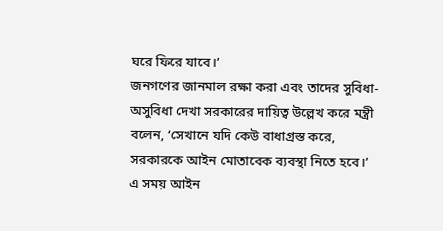ঘরে ফিরে যাবে।’
জনগণের জানমাল রক্ষা করা এবং তাদের সুবিধা-অসুবিধা দেখা সরকারের দায়িত্ব উল্লেখ করে মন্ত্রী বলেন, ‘সেখানে যদি কেউ বাধাগ্রস্ত করে, সরকারকে আইন মোতাবেক ব্যবস্থা নিতে হবে।’
এ সময় আইন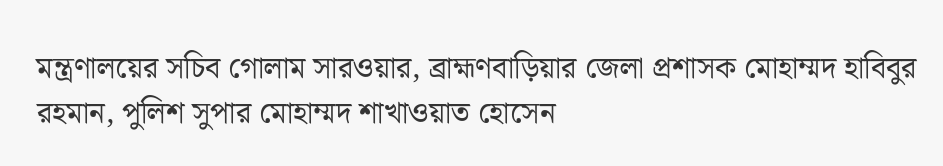মন্ত্রণালয়ের সচিব গোলাম সারওয়ার, ব্রাহ্মণবাড়িয়ার জেলা প্রশাসক মোহাম্মদ হাবিবুর রহমান, পুলিশ সুপার মোহাম্মদ শাখাওয়াত হোসেন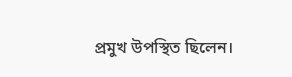প্রমুখ উপস্থিত ছিলেন।